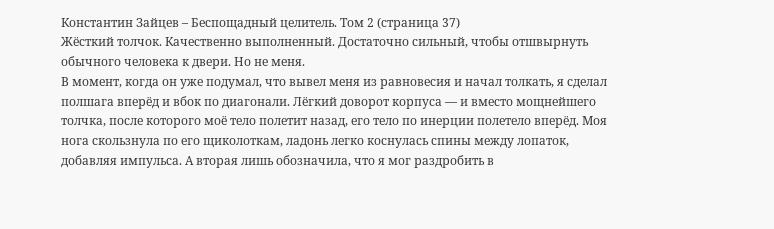Константин Зайцев – Беспощадный целитель. Том 2 (страница 37)
Жёсткий толчок. Качественно выполненный. Достаточно сильный, чтобы отшвырнуть обычного человека к двери. Но не меня.
В момент, когда он уже подумал, что вывел меня из равновесия и начал толкать, я сделал полшага вперёд и вбок по диагонали. Лёгкий доворот корпуса — и вместо мощнейшего толчка, после которого моё тело полетит назад, его тело по инерции полетело вперёд. Моя нога скользнула по его щиколоткам, ладонь легко коснулась спины между лопаток, добавляя импульса. А вторая лишь обозначила, что я мог раздробить в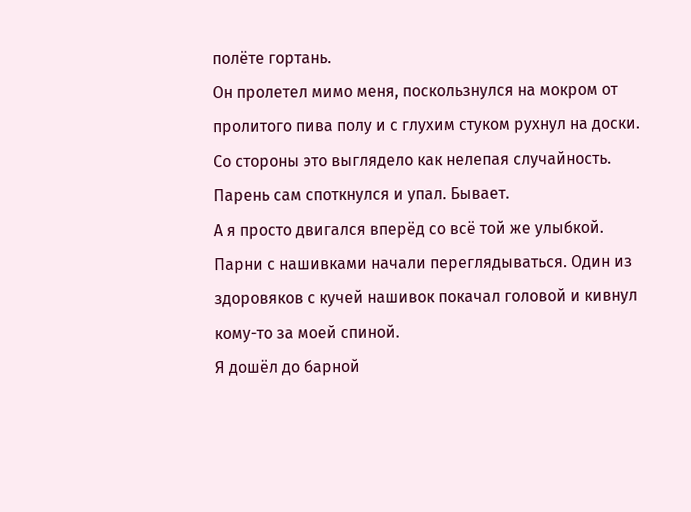полёте гортань.
Он пролетел мимо меня, поскользнулся на мокром от пролитого пива полу и с глухим стуком рухнул на доски. Со стороны это выглядело как нелепая случайность. Парень сам споткнулся и упал. Бывает.
А я просто двигался вперёд со всё той же улыбкой. Парни с нашивками начали переглядываться. Один из здоровяков с кучей нашивок покачал головой и кивнул кому-то за моей спиной.
Я дошёл до барной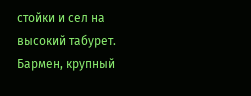стойки и сел на высокий табурет. Бармен, крупный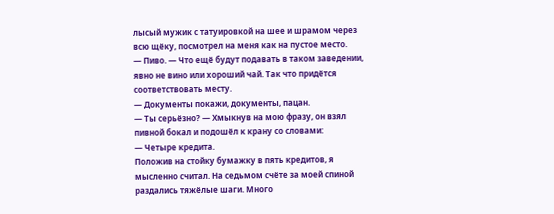лысый мужик с татуировкой на шее и шрамом через всю щёку, посмотрел на меня как на пустое место.
— Пиво. — Что ещё будут подавать в таком заведении, явно не вино или хороший чай. Так что придётся соответствовать месту.
— Документы покажи, документы, пацан.
— Ты серьёзно? — Хмыкнув на мою фразу, он взял пивной бокал и подошёл к крану со словами:
— Четыре кредита.
Положив на стойку бумажку в пять кредитов, я мысленно считал. На седьмом счёте за моей спиной раздались тяжёлые шаги. Много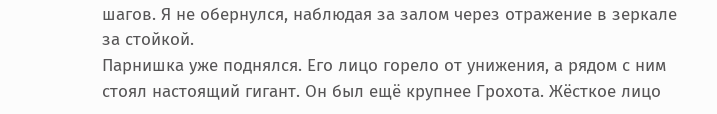шагов. Я не обернулся, наблюдая за залом через отражение в зеркале за стойкой.
Парнишка уже поднялся. Его лицо горело от унижения, а рядом с ним стоял настоящий гигант. Он был ещё крупнее Грохота. Жёсткое лицо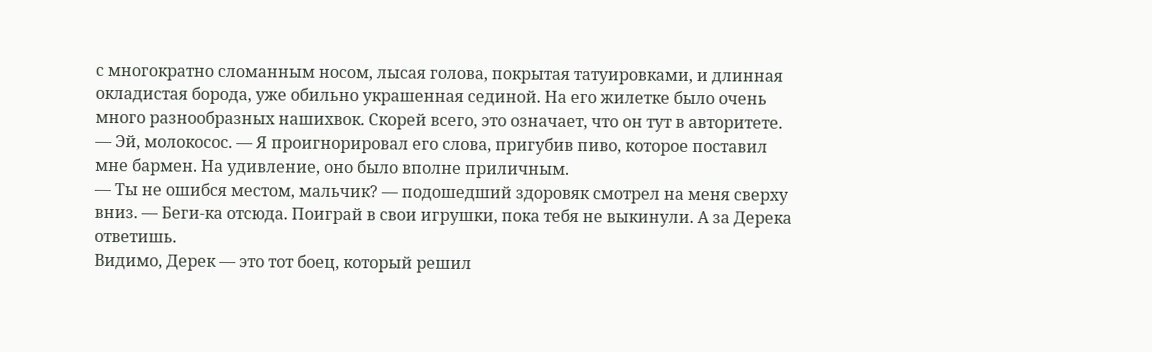с многократно сломанным носом, лысая голова, покрытая татуировками, и длинная окладистая борода, уже обильно украшенная сединой. На его жилетке было очень много разнообразных нашихвок. Скорей всего, это означает, что он тут в авторитете.
— Эй, молокосос. — Я проигнорировал его слова, пригубив пиво, которое поставил мне бармен. На удивление, оно было вполне приличным.
— Ты не ошибся местом, мальчик? — подошедший здоровяк смотрел на меня сверху вниз. — Беги-ка отсюда. Поиграй в свои игрушки, пока тебя не выкинули. А за Дерека ответишь.
Видимо, Дерек — это тот боец, который решил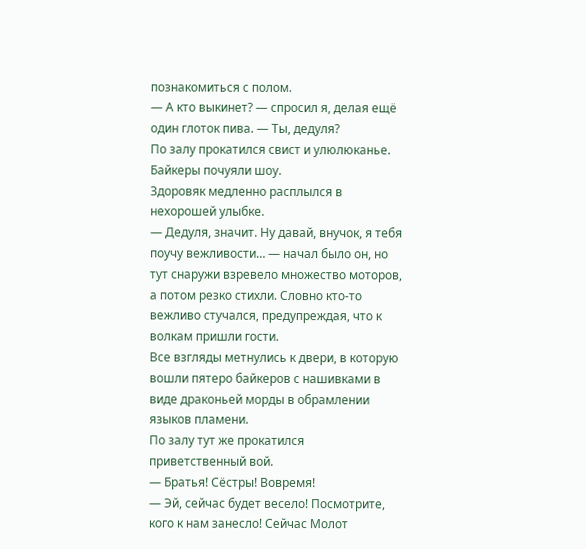познакомиться с полом.
— А кто выкинет? — спросил я, делая ещё один глоток пива. — Ты, дедуля?
По залу прокатился свист и улюлюканье. Байкеры почуяли шоу.
Здоровяк медленно расплылся в нехорошей улыбке.
— Дедуля, значит. Ну давай, внучок, я тебя поучу вежливости… — начал было он, но тут снаружи взревело множество моторов, а потом резко стихли. Словно кто-то вежливо стучался, предупреждая, что к волкам пришли гости.
Все взгляды метнулись к двери, в которую вошли пятеро байкеров с нашивками в виде драконьей морды в обрамлении языков пламени.
По залу тут же прокатился приветственный вой.
— Братья! Сёстры! Вовремя!
— Эй, сейчас будет весело! Посмотрите, кого к нам занесло! Сейчас Молот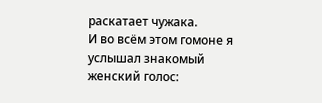раскатает чужака.
И во всём этом гомоне я услышал знакомый женский голос: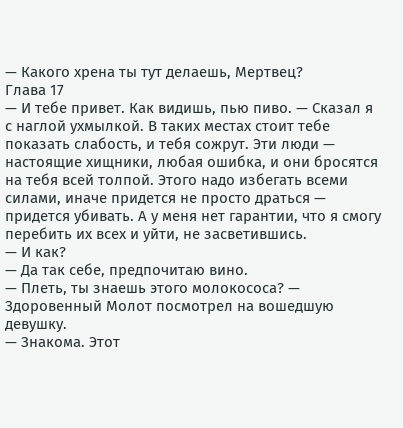— Какого хрена ты тут делаешь, Мертвец?
Глава 17
— И тебе привет. Как видишь, пью пиво. — Сказал я с наглой ухмылкой. В таких местах стоит тебе показать слабость, и тебя сожрут. Эти люди — настоящие хищники, любая ошибка, и они бросятся на тебя всей толпой. Этого надо избегать всеми силами, иначе придется не просто драться — придется убивать. А у меня нет гарантии, что я смогу перебить их всех и уйти, не засветившись.
— И как?
— Да так себе, предпочитаю вино.
— Плеть, ты знаешь этого молокососа? — Здоровенный Молот посмотрел на вошедшую девушку.
— Знакома. Этот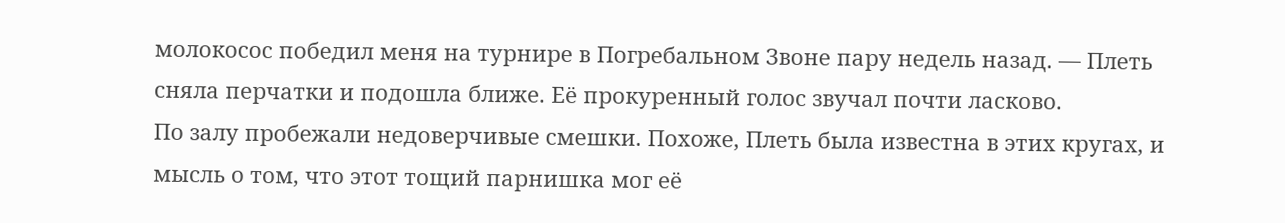молокосос победил меня на турнире в Погребальном Звоне пару недель назад. — Плеть сняла перчатки и подошла ближе. Её прокуренный голос звучал почти ласково.
По залу пробежали недоверчивые смешки. Похоже, Плеть была известна в этих кругах, и мысль о том, что этот тощий парнишка мог её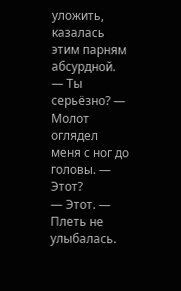уложить, казалась этим парням абсурдной.
— Ты серьёзно? — Молот оглядел меня с ног до головы. — Этот?
— Этот. — Плеть не улыбалась.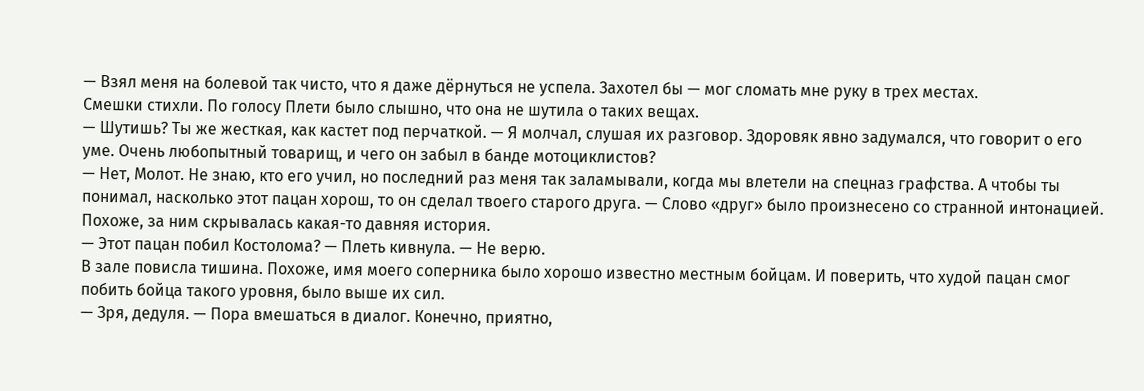— Взял меня на болевой так чисто, что я даже дёрнуться не успела. Захотел бы — мог сломать мне руку в трех местах.
Смешки стихли. По голосу Плети было слышно, что она не шутила о таких вещах.
— Шутишь? Ты же жесткая, как кастет под перчаткой. — Я молчал, слушая их разговор. Здоровяк явно задумался, что говорит о его уме. Очень любопытный товарищ, и чего он забыл в банде мотоциклистов?
— Нет, Молот. Не знаю, кто его учил, но последний раз меня так заламывали, когда мы влетели на спецназ графства. А чтобы ты понимал, насколько этот пацан хорош, то он сделал твоего старого друга. — Слово «друг» было произнесено со странной интонацией. Похоже, за ним скрывалась какая-то давняя история.
— Этот пацан побил Костолома? — Плеть кивнула. — Не верю.
В зале повисла тишина. Похоже, имя моего соперника было хорошо известно местным бойцам. И поверить, что худой пацан смог побить бойца такого уровня, было выше их сил.
— Зря, дедуля. — Пора вмешаться в диалог. Конечно, приятно,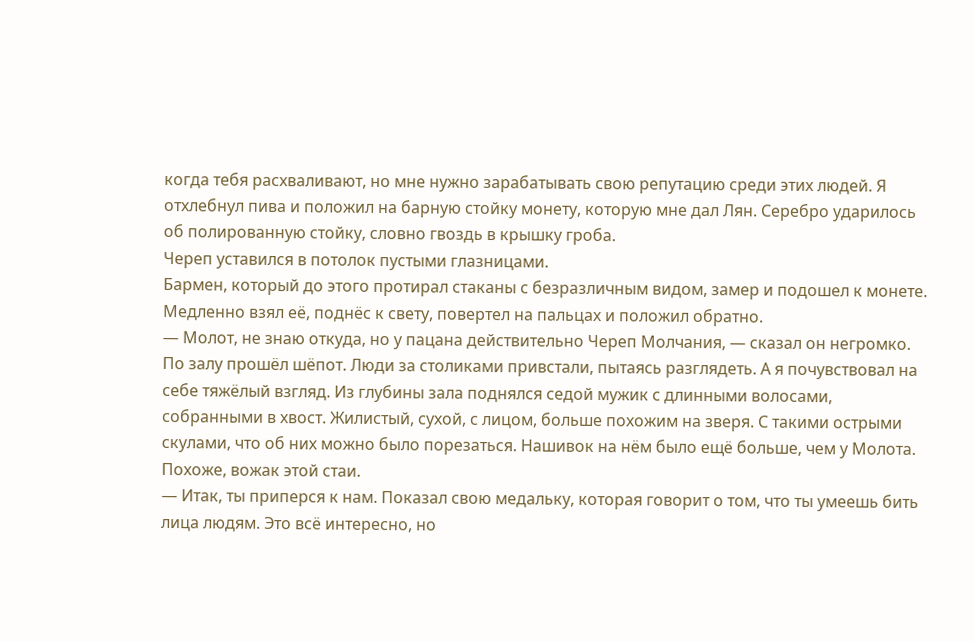когда тебя расхваливают, но мне нужно зарабатывать свою репутацию среди этих людей. Я отхлебнул пива и положил на барную стойку монету, которую мне дал Лян. Серебро ударилось об полированную стойку, словно гвоздь в крышку гроба.
Череп уставился в потолок пустыми глазницами.
Бармен, который до этого протирал стаканы с безразличным видом, замер и подошел к монете. Медленно взял её, поднёс к свету, повертел на пальцах и положил обратно.
— Молот, не знаю откуда, но у пацана действительно Череп Молчания, — сказал он негромко.
По залу прошёл шёпот. Люди за столиками привстали, пытаясь разглядеть. А я почувствовал на себе тяжёлый взгляд. Из глубины зала поднялся седой мужик с длинными волосами, собранными в хвост. Жилистый, сухой, с лицом, больше похожим на зверя. С такими острыми скулами, что об них можно было порезаться. Нашивок на нём было ещё больше, чем у Молота. Похоже, вожак этой стаи.
— Итак, ты приперся к нам. Показал свою медальку, которая говорит о том, что ты умеешь бить лица людям. Это всё интересно, но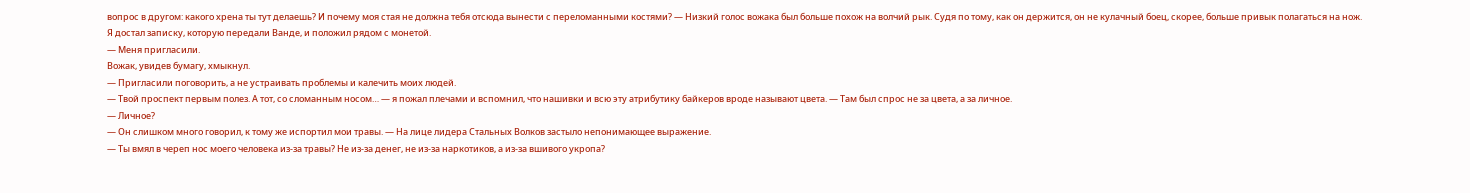вопрос в другом: какого хрена ты тут делаешь? И почему моя стая не должна тебя отсюда вынести с переломанными костями? — Низкий голос вожака был больше похож на волчий рык. Судя по тому, как он держится, он не кулачный боец, скорее, больше привык полагаться на нож.
Я достал записку, которую передали Ванде, и положил рядом с монетой.
— Меня пригласили.
Вожак, увидев бумагу, хмыкнул.
— Пригласили поговорить, а не устраивать проблемы и калечить моих людей.
— Твой проспект первым полез. А тот, со сломанным носом… — я пожал плечами и вспомнил, что нашивки и всю эту атрибутику байкеров вроде называют цвета. — Там был спрос не за цвета, а за личное.
— Личное?
— Он слишком много говорил, к тому же испортил мои травы. — На лице лидера Стальных Волков застыло непонимающее выражение.
— Ты вмял в череп нос моего человека из-за травы? Не из-за денег, не из-за наркотиков, а из-за вшивого укропа?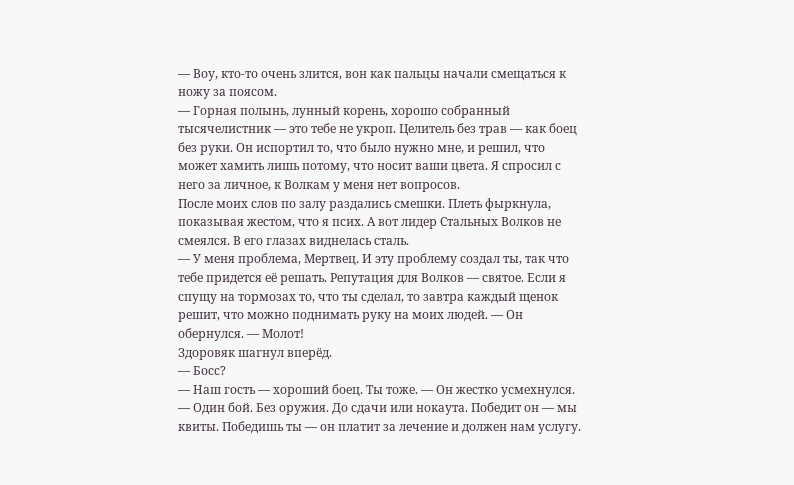— Воу, кто-то очень злится, вон как пальцы начали смещаться к ножу за поясом.
— Горная полынь, лунный корень, хорошо собранный тысячелистник — это тебе не укроп. Целитель без трав — как боец без руки. Он испортил то, что было нужно мне, и решил, что может хамить лишь потому, что носит ваши цвета. Я спросил с него за личное, к Волкам у меня нет вопросов.
После моих слов по залу раздались смешки. Плеть фыркнула, показывая жестом, что я псих. А вот лидер Стальных Волков не смеялся. В его глазах виднелась сталь.
— У меня проблема, Мертвец. И эту проблему создал ты, так что тебе придется её решать. Репутация для Волков — святое. Если я спущу на тормозах то, что ты сделал, то завтра каждый щенок решит, что можно поднимать руку на моих людей. — Он обернулся. — Молот!
Здоровяк шагнул вперёд.
— Босс?
— Наш гость — хороший боец. Ты тоже. — Он жестко усмехнулся. — Один бой. Без оружия. До сдачи или нокаута. Победит он — мы квиты. Победишь ты — он платит за лечение и должен нам услугу.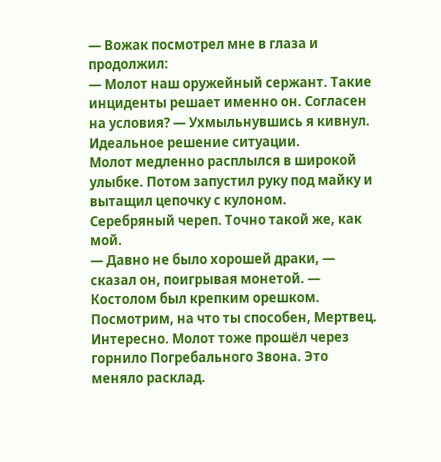— Вожак посмотрел мне в глаза и продолжил:
— Молот наш оружейный сержант. Такие инциденты решает именно он. Согласен на условия? — Ухмыльнувшись я кивнул. Идеальное решение ситуации.
Молот медленно расплылся в широкой улыбке. Потом запустил руку под майку и вытащил цепочку с кулоном.
Серебряный череп. Точно такой же, как мой.
— Давно не было хорошей драки, — сказал он, поигрывая монетой. — Костолом был крепким орешком. Посмотрим, на что ты способен, Мертвец.
Интересно. Молот тоже прошёл через горнило Погребального Звона. Это меняло расклад.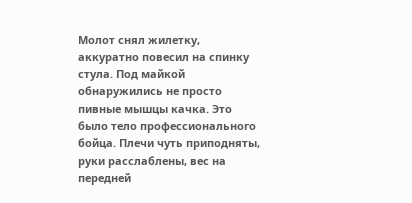Молот снял жилетку, аккуратно повесил на спинку стула. Под майкой обнаружились не просто пивные мышцы качка. Это было тело профессионального бойца. Плечи чуть приподняты, руки расслаблены, вес на передней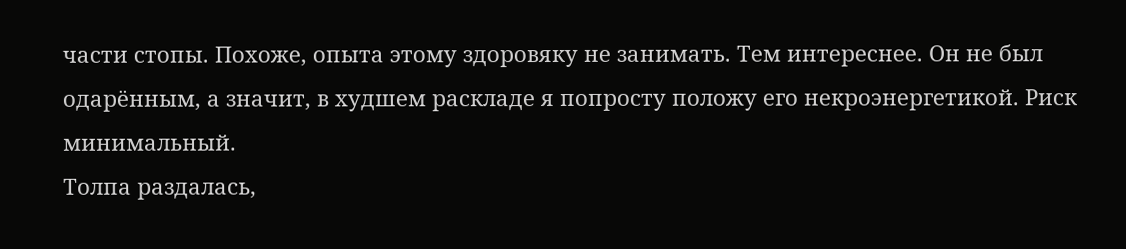части стопы. Похоже, опыта этому здоровяку не занимать. Тем интереснее. Он не был одарённым, а значит, в худшем раскладе я попросту положу его некроэнергетикой. Риск минимальный.
Толпа раздалась,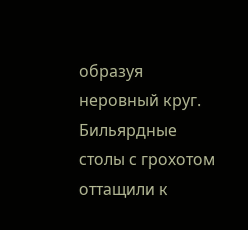образуя неровный круг. Бильярдные столы с грохотом оттащили к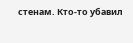стенам. Кто-то убавил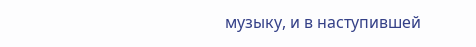музыку, и в наступившей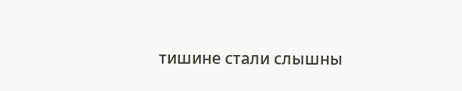тишине стали слышны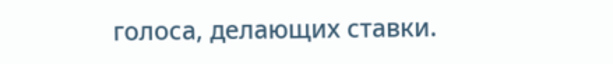голоса, делающих ставки.